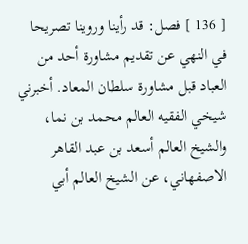[ 136 ] فصل: قد رأينا وروينا تصريحا في النهي عن تقديم مشاورة أحد من العباد قبل مشاورة سلطان المعاد. أخبرني شيخي الفقيه العالم محمد بن نما، والشيخ العالم أسعد بن عبد القاهر الاصفهاني، عن الشيخ العالم أبي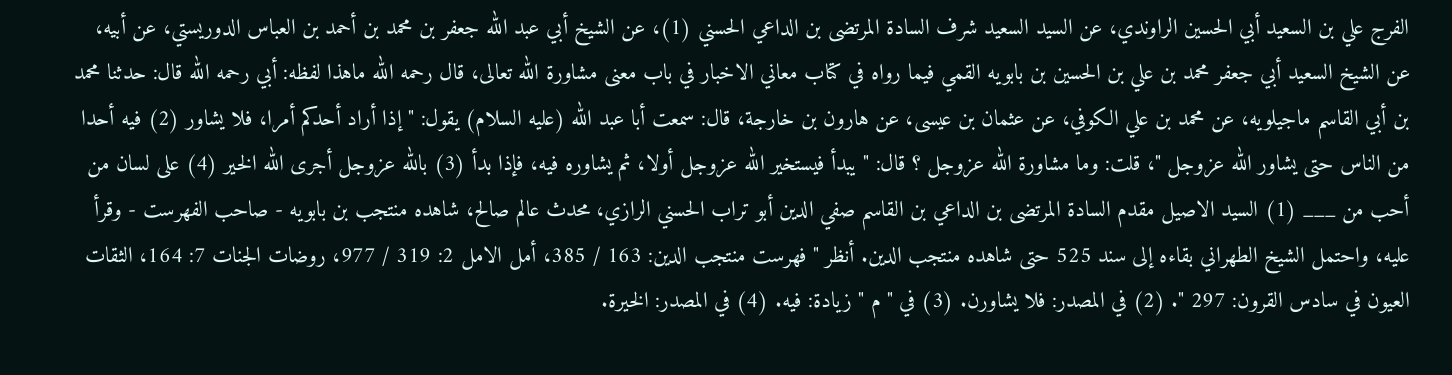الفرج علي بن السعيد أبي الحسين الراوندي، عن السيد السعيد شرف السادة المرتضى بن الداعي الحسني (1)، عن الشيخ أبي عبد الله جعفر بن محمد بن أحمد بن العباس الدوريستي، عن أبيه، عن الشيخ السعيد أبي جعفر محمد بن علي بن الحسين بن بابويه القمي فيما رواه في كتاب معاني الاخبار في باب معنى مشاورة الله تعالى، قال رحمه الله ماهذا لفظه: أبي رحمه الله قال: حدثنا محمد بن أبي القاسم ماجيلويه، عن محمد بن علي الكوفي، عن عثمان بن عيسى، عن هارون بن خارجة، قال: سمعت أبا عبد الله (عليه السلام) يقول: " إذا أراد أحدكم أمرا، فلا يشاور (2) فيه أحدا من الناس حتى يشاور الله عزوجل "، قلت: وما مشاورة الله عزوجل ؟ قال: " يبدأ فيستخير الله عزوجل أولا، ثم يشاوره فيه، فإذا بدأ (3) بالله عزوجل أجرى الله الخير (4) على لسان من أحب من ___ (1) السيد الاصيل مقدم السادة المرتضى بن الداعي بن القاسم صفي الدين أبو تراب الحسني الرازي، محدث عالم صالح، شاهده منتجب بن بابويه - صاحب الفهرست - وقرأ عليه، واحتمل الشيخ الطهراني بقاءه إلى سند 525 حتى شاهده منتجب الدين. أنظر " فهرست منتجب الدين: 163 / 385، أمل الامل 2: 319 / 977، روضات الجنات 7: 164، الثقات العيون في سادس القرون: 297 ". (2) في المصدر: فلا يشاورن. (3) في " م " زيادة: فيه. (4) في المصدر: الخيرة.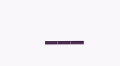___